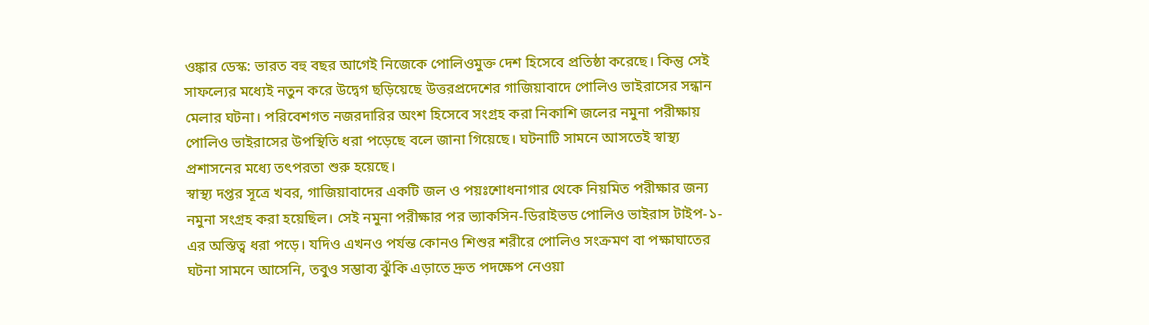ওঙ্কার ডেস্ক: ভারত বহু বছর আগেই নিজেকে পোলিওমুক্ত দেশ হিসেবে প্রতিষ্ঠা করেছে। কিন্তু সেই সাফল্যের মধ্যেই নতুন করে উদ্বেগ ছড়িয়েছে উত্তরপ্রদেশের গাজিয়াবাদে পোলিও ভাইরাসের সন্ধান মেলার ঘটনা। পরিবেশগত নজরদারির অংশ হিসেবে সংগ্রহ করা নিকাশি জলের নমুনা পরীক্ষায় পোলিও ভাইরাসের উপস্থিতি ধরা পড়েছে বলে জানা গিয়েছে। ঘটনাটি সামনে আসতেই স্বাস্থ্য প্রশাসনের মধ্যে তৎপরতা শুরু হয়েছে।
স্বাস্থ্য দপ্তর সূত্রে খবর, গাজিয়াবাদের একটি জল ও পয়ঃশোধনাগার থেকে নিয়মিত পরীক্ষার জন্য নমুনা সংগ্রহ করা হয়েছিল। সেই নমুনা পরীক্ষার পর ভ্যাকসিন-ডিরাইভড পোলিও ভাইরাস টাইপ-১-এর অস্তিত্ব ধরা পড়ে। যদিও এখনও পর্যন্ত কোনও শিশুর শরীরে পোলিও সংক্রমণ বা পক্ষাঘাতের ঘটনা সামনে আসেনি, তবুও সম্ভাব্য ঝুঁকি এড়াতে দ্রুত পদক্ষেপ নেওয়া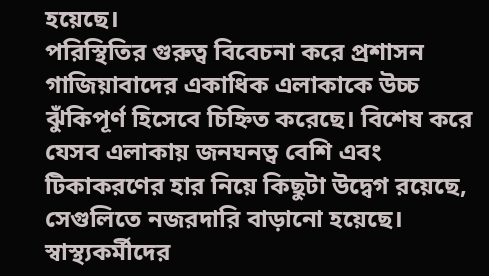হয়েছে।
পরিস্থিতির গুরুত্ব বিবেচনা করে প্রশাসন গাজিয়াবাদের একাধিক এলাকাকে উচ্চ ঝুঁকিপূর্ণ হিসেবে চিহ্নিত করেছে। বিশেষ করে যেসব এলাকায় জনঘনত্ব বেশি এবং টিকাকরণের হার নিয়ে কিছুটা উদ্বেগ রয়েছে, সেগুলিতে নজরদারি বাড়ানো হয়েছে। স্বাস্থ্যকর্মীদের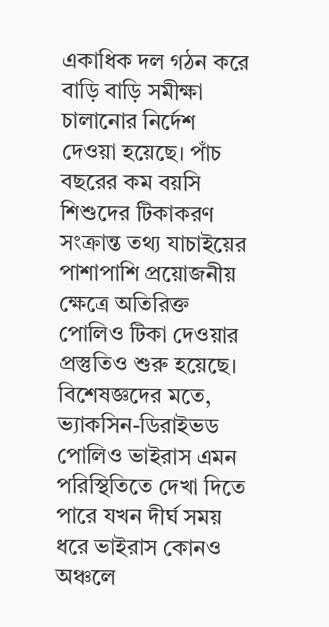একাধিক দল গঠন করে বাড়ি বাড়ি সমীক্ষা চালানোর নির্দেশ দেওয়া হয়েছে। পাঁচ বছরের কম বয়সি শিশুদের টিকাকরণ সংক্রান্ত তথ্য যাচাইয়ের পাশাপাশি প্রয়োজনীয় ক্ষেত্রে অতিরিক্ত পোলিও টিকা দেওয়ার প্রস্তুতিও শুরু হয়েছে।
বিশেষজ্ঞদের মতে, ভ্যাকসিন-ডিরাইভড পোলিও ভাইরাস এমন পরিস্থিতিতে দেখা দিতে পারে যখন দীর্ঘ সময় ধরে ভাইরাস কোনও অঞ্চলে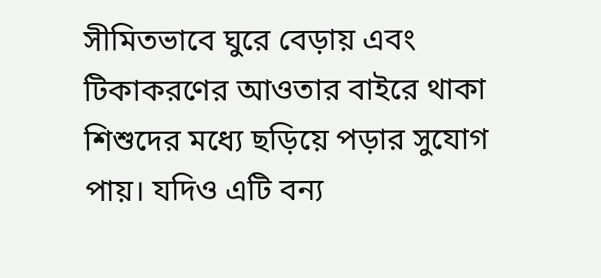সীমিতভাবে ঘুরে বেড়ায় এবং টিকাকরণের আওতার বাইরে থাকা শিশুদের মধ্যে ছড়িয়ে পড়ার সুযোগ পায়। যদিও এটি বন্য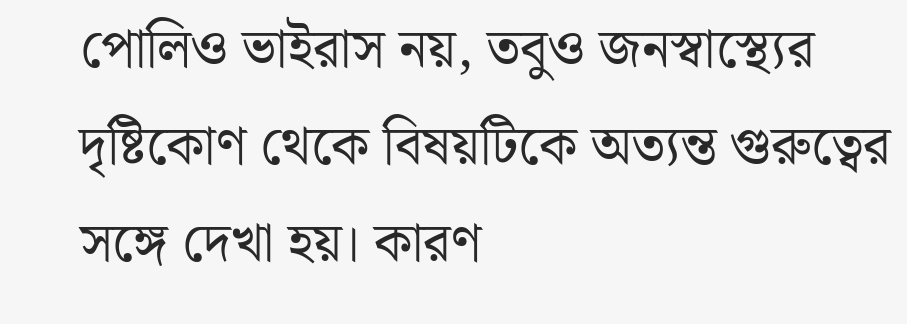পোলিও ভাইরাস নয়, তবুও জনস্বাস্থ্যের দৃষ্টিকোণ থেকে বিষয়টিকে অত্যন্ত গুরুত্বের সঙ্গে দেখা হয়। কারণ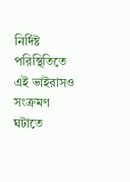নির্দিষ্ট পরিস্থিতিতে এই ভাইরাসও সংক্রমণ ঘটাতে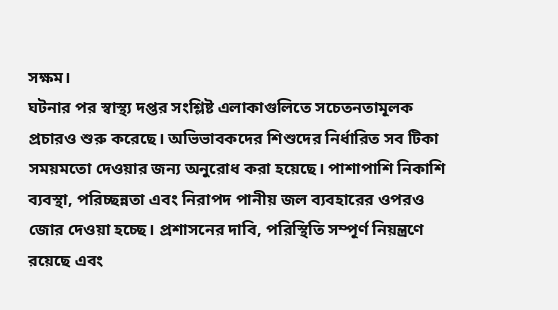সক্ষম।
ঘটনার পর স্বাস্থ্য দপ্তর সংশ্লিষ্ট এলাকাগুলিতে সচেতনতামূলক প্রচারও শুরু করেছে। অভিভাবকদের শিশুদের নির্ধারিত সব টিকা সময়মতো দেওয়ার জন্য অনুরোধ করা হয়েছে। পাশাপাশি নিকাশি ব্যবস্থা, পরিচ্ছন্নতা এবং নিরাপদ পানীয় জল ব্যবহারের ওপরও জোর দেওয়া হচ্ছে। প্রশাসনের দাবি, পরিস্থিতি সম্পূর্ণ নিয়ন্ত্রণে রয়েছে এবং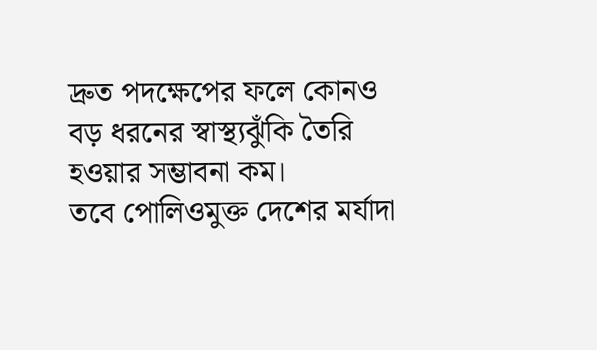দ্রুত পদক্ষেপের ফলে কোনও বড় ধরনের স্বাস্থ্যঝুঁকি তৈরি হওয়ার সম্ভাবনা কম।
তবে পোলিওমুক্ত দেশের মর্যাদা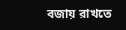বজায় রাখতে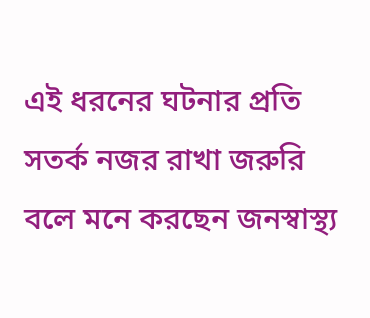এই ধরনের ঘটনার প্রতি সতর্ক নজর রাখা জরুরি বলে মনে করছেন জনস্বাস্থ্য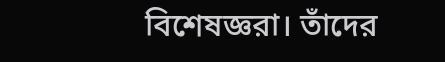বিশেষজ্ঞরা। তাঁদের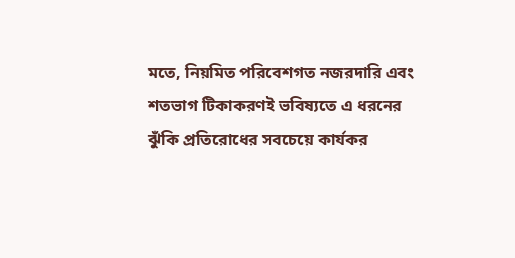মতে, নিয়মিত পরিবেশগত নজরদারি এবং শতভাগ টিকাকরণই ভবিষ্যতে এ ধরনের ঝুঁকি প্রতিরোধের সবচেয়ে কার্যকর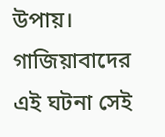উপায়। গাজিয়াবাদের এই ঘটনা সেই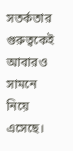সতর্কতার গুরুত্বকেই আবারও সামনে নিয়ে এসেছে।